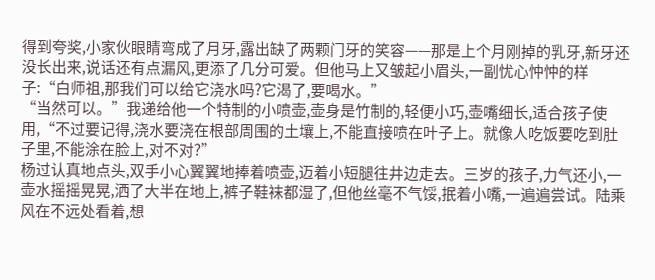得到夸奖,小家伙眼睛弯成了月牙,露出缺了两颗门牙的笑容——那是上个月刚掉的乳牙,新牙还没长出来,说话还有点漏风,更添了几分可爱。但他马上又皱起小眉头,一副忧心忡忡的样子:“白师祖,那我们可以给它浇水吗?它渴了,要喝水。”
“当然可以。”我递给他一个特制的小喷壶,壶身是竹制的,轻便小巧,壶嘴细长,适合孩子使用,“不过要记得,浇水要浇在根部周围的土壤上,不能直接喷在叶子上。就像人吃饭要吃到肚子里,不能涂在脸上,对不对?”
杨过认真地点头,双手小心翼翼地捧着喷壶,迈着小短腿往井边走去。三岁的孩子,力气还小,一壶水摇摇晃晃,洒了大半在地上,裤子鞋袜都湿了,但他丝毫不气馁,抿着小嘴,一遍遍尝试。陆乘风在不远处看着,想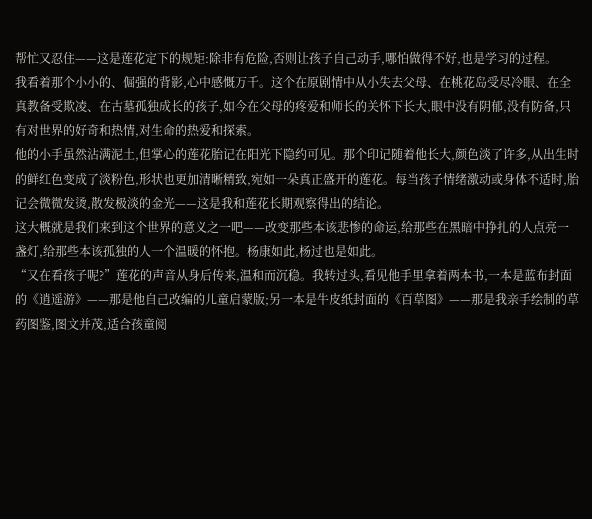帮忙又忍住——这是莲花定下的规矩:除非有危险,否则让孩子自己动手,哪怕做得不好,也是学习的过程。
我看着那个小小的、倔强的背影,心中感慨万千。这个在原剧情中从小失去父母、在桃花岛受尽冷眼、在全真教备受欺凌、在古墓孤独成长的孩子,如今在父母的疼爱和师长的关怀下长大,眼中没有阴郁,没有防备,只有对世界的好奇和热情,对生命的热爱和探索。
他的小手虽然沾满泥土,但掌心的莲花胎记在阳光下隐约可见。那个印记随着他长大,颜色淡了许多,从出生时的鲜红色变成了淡粉色,形状也更加清晰精致,宛如一朵真正盛开的莲花。每当孩子情绪激动或身体不适时,胎记会微微发烫,散发极淡的金光——这是我和莲花长期观察得出的结论。
这大概就是我们来到这个世界的意义之一吧——改变那些本该悲惨的命运,给那些在黑暗中挣扎的人点亮一盏灯,给那些本该孤独的人一个温暖的怀抱。杨康如此,杨过也是如此。
“又在看孩子呢?”莲花的声音从身后传来,温和而沉稳。我转过头,看见他手里拿着两本书,一本是蓝布封面的《逍遥游》——那是他自己改编的儿童启蒙版;另一本是牛皮纸封面的《百草图》——那是我亲手绘制的草药图鉴,图文并茂,适合孩童阅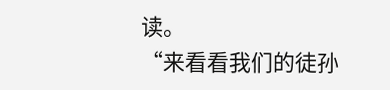读。
“来看看我们的徒孙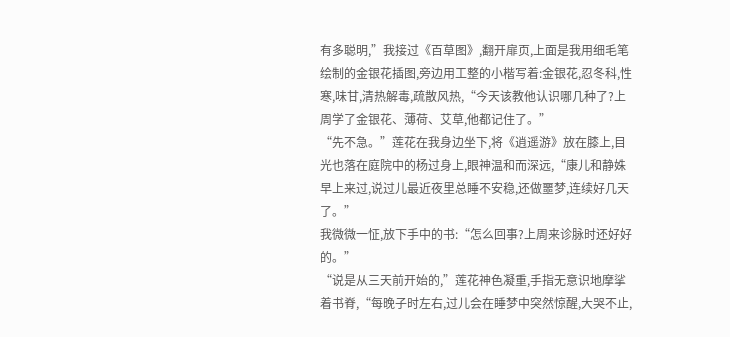有多聪明,”我接过《百草图》,翻开扉页,上面是我用细毛笔绘制的金银花插图,旁边用工整的小楷写着:金银花,忍冬科,性寒,味甘,清热解毒,疏散风热,“今天该教他认识哪几种了?上周学了金银花、薄荷、艾草,他都记住了。”
“先不急。”莲花在我身边坐下,将《逍遥游》放在膝上,目光也落在庭院中的杨过身上,眼神温和而深远,“康儿和静姝早上来过,说过儿最近夜里总睡不安稳,还做噩梦,连续好几天了。”
我微微一怔,放下手中的书:“怎么回事?上周来诊脉时还好好的。”
“说是从三天前开始的,”莲花神色凝重,手指无意识地摩挲着书脊,“每晚子时左右,过儿会在睡梦中突然惊醒,大哭不止,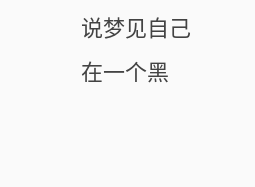说梦见自己在一个黑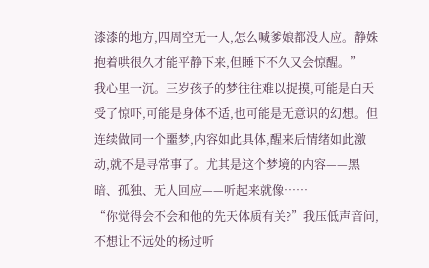漆漆的地方,四周空无一人,怎么喊爹娘都没人应。静姝抱着哄很久才能平静下来,但睡下不久又会惊醒。”
我心里一沉。三岁孩子的梦往往难以捉摸,可能是白天受了惊吓,可能是身体不适,也可能是无意识的幻想。但连续做同一个噩梦,内容如此具体,醒来后情绪如此激动,就不是寻常事了。尤其是这个梦境的内容——黑暗、孤独、无人回应——听起来就像……
“你觉得会不会和他的先天体质有关?”我压低声音问,不想让不远处的杨过听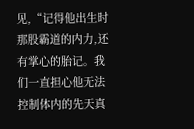见,“记得他出生时那股霸道的内力,还有掌心的胎记。我们一直担心他无法控制体内的先天真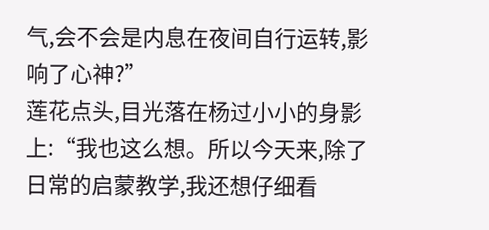气,会不会是内息在夜间自行运转,影响了心神?”
莲花点头,目光落在杨过小小的身影上:“我也这么想。所以今天来,除了日常的启蒙教学,我还想仔细看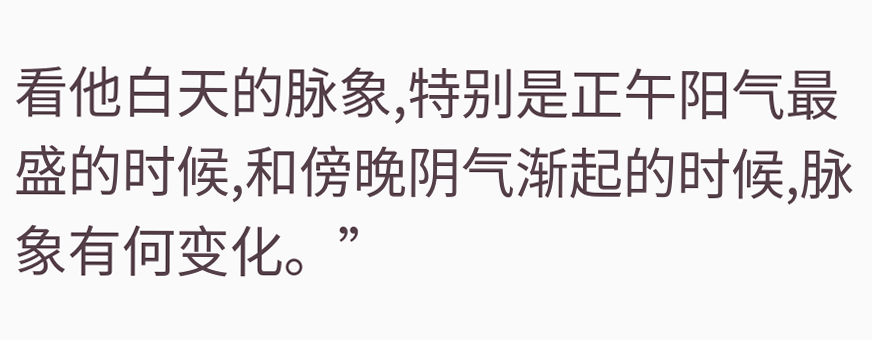看他白天的脉象,特别是正午阳气最盛的时候,和傍晚阴气渐起的时候,脉象有何变化。”